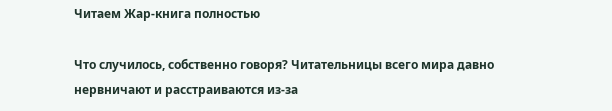Читаем Жар-книга полностью

Что случилось, собственно говоря? Читательницы всего мира давно нервничают и расстраиваются из-за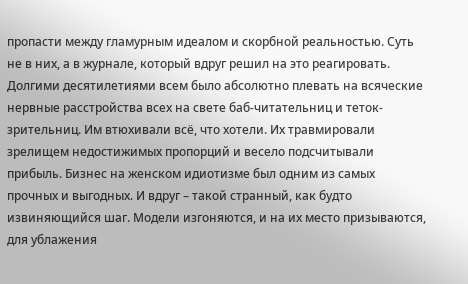пропасти между гламурным идеалом и скорбной реальностью. Суть не в них, а в журнале, который вдруг решил на это реагировать. Долгими десятилетиями всем было абсолютно плевать на всяческие нервные расстройства всех на свете баб-читательниц и теток-зрительниц. Им втюхивали всё, что хотели. Их травмировали зрелищем недостижимых пропорций и весело подсчитывали прибыль. Бизнес на женском идиотизме был одним из самых прочных и выгодных. И вдруг – такой странный, как будто извиняющийся шаг. Модели изгоняются, и на их место призываются, для ублажения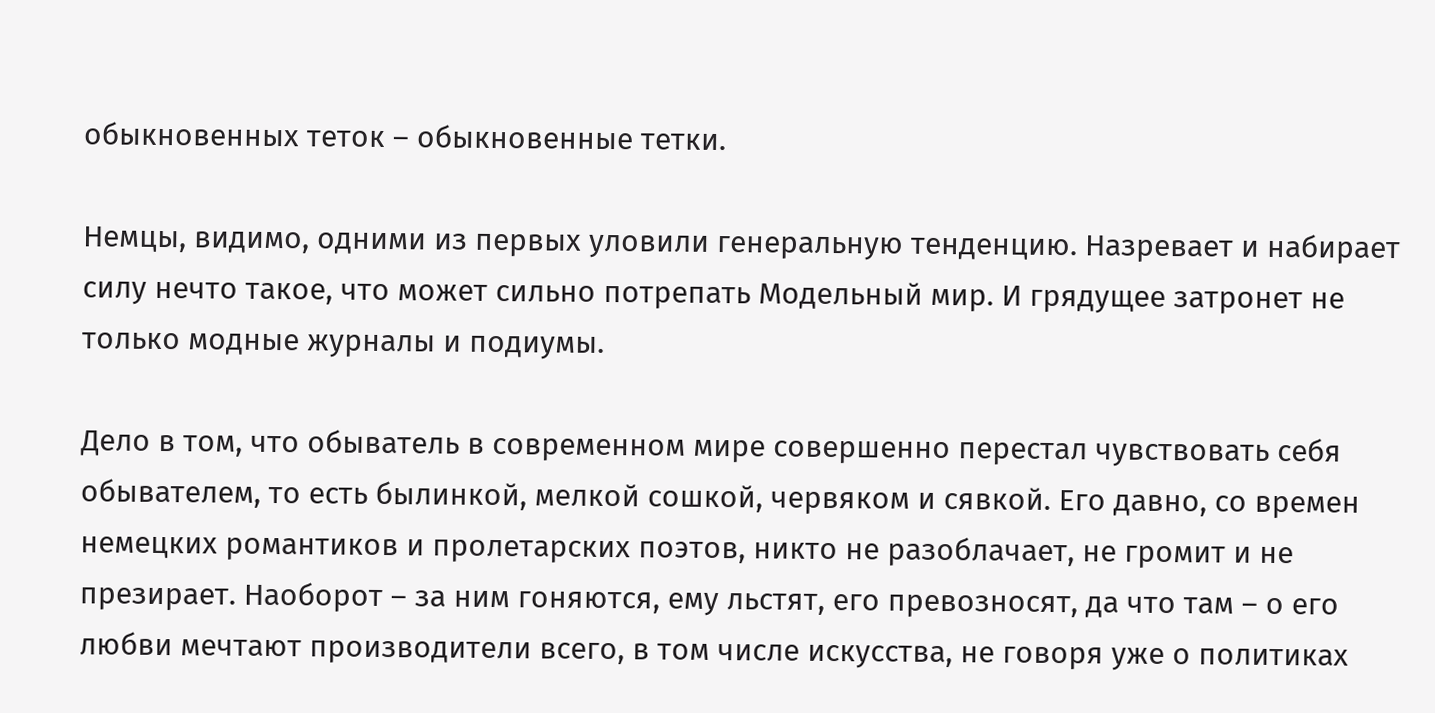обыкновенных теток – обыкновенные тетки.

Немцы, видимо, одними из первых уловили генеральную тенденцию. Назревает и набирает силу нечто такое, что может сильно потрепать Модельный мир. И грядущее затронет не только модные журналы и подиумы.

Дело в том, что обыватель в современном мире совершенно перестал чувствовать себя обывателем, то есть былинкой, мелкой сошкой, червяком и сявкой. Его давно, со времен немецких романтиков и пролетарских поэтов, никто не разоблачает, не громит и не презирает. Наоборот – за ним гоняются, ему льстят, его превозносят, да что там – о его любви мечтают производители всего, в том числе искусства, не говоря уже о политиках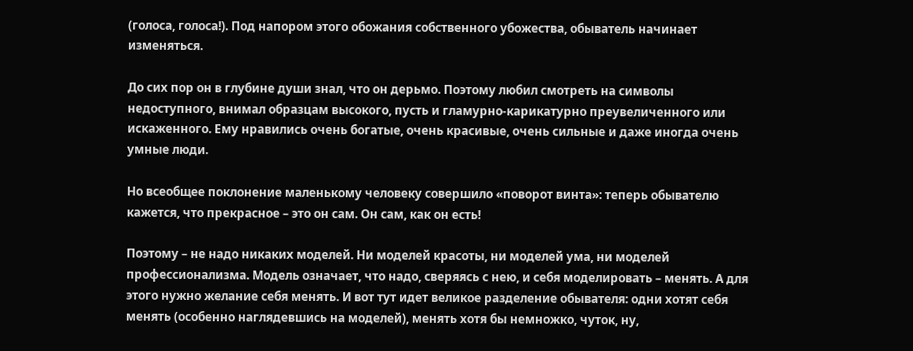(голоса, голоса!). Под напором этого обожания собственного убожества, обыватель начинает изменяться.

До сих пор он в глубине души знал, что он дерьмо. Поэтому любил смотреть на символы недоступного, внимал образцам высокого, пусть и гламурно-карикатурно преувеличенного или искаженного. Ему нравились очень богатые, очень красивые, очень сильные и даже иногда очень умные люди.

Но всеобщее поклонение маленькому человеку совершило «поворот винта»: теперь обывателю кажется, что прекрасное – это он сам. Он сам, как он есть!

Поэтому – не надо никаких моделей. Ни моделей красоты, ни моделей ума, ни моделей профессионализма. Модель означает, что надо, сверяясь с нею, и себя моделировать – менять. А для этого нужно желание себя менять. И вот тут идет великое разделение обывателя: одни хотят себя менять (особенно наглядевшись на моделей), менять хотя бы немножко, чуток, ну,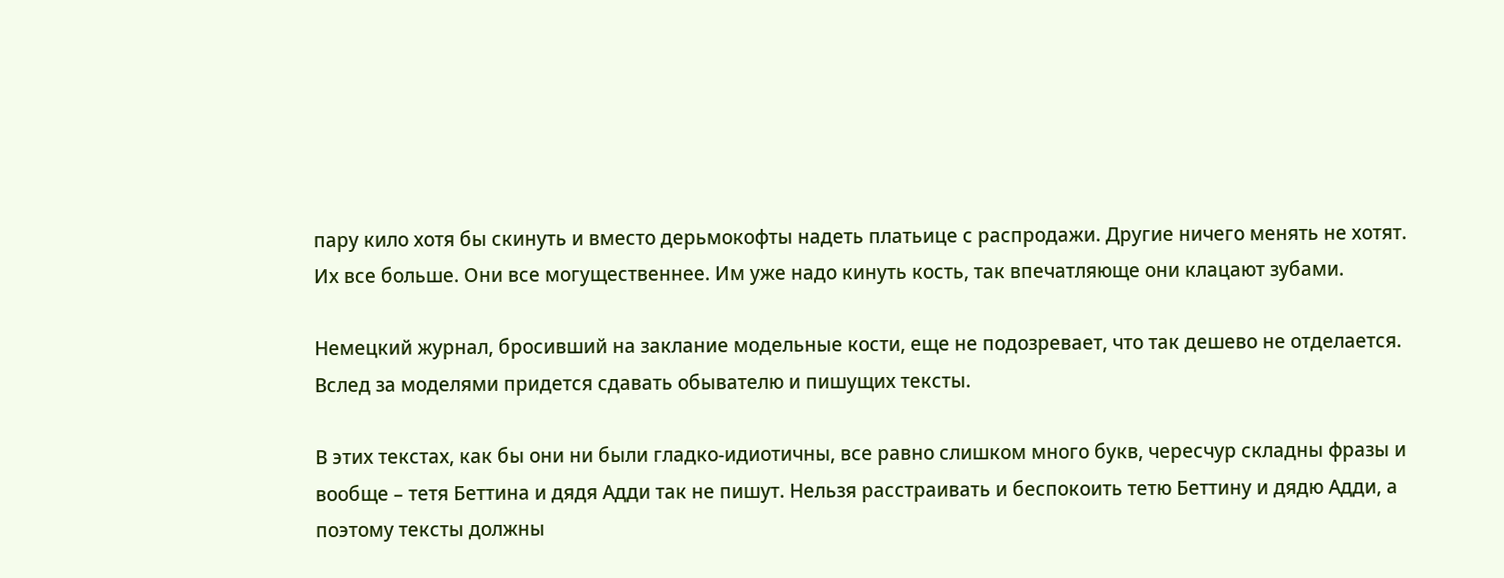пару кило хотя бы скинуть и вместо дерьмокофты надеть платьице с распродажи. Другие ничего менять не хотят. Их все больше. Они все могущественнее. Им уже надо кинуть кость, так впечатляюще они клацают зубами.

Немецкий журнал, бросивший на заклание модельные кости, еще не подозревает, что так дешево не отделается. Вслед за моделями придется сдавать обывателю и пишущих тексты.

В этих текстах, как бы они ни были гладко-идиотичны, все равно слишком много букв, чересчур складны фразы и вообще – тетя Беттина и дядя Адди так не пишут. Нельзя расстраивать и беспокоить тетю Беттину и дядю Адди, а поэтому тексты должны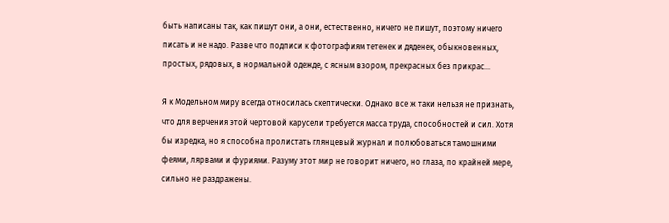быть написаны так, как пишут они, а они, естественно, ничего не пишут, поэтому ничего писать и не надо. Разве что подписи к фотографиям тетенек и дяденек, обыкновенных, простых, рядовых, в нормальной одежде, с ясным взором, прекрасных без прикрас…

Я к Модельном миру всегда относилась скептически. Однако все ж таки нельзя не признать, что для верчения этой чертовой карусели требуется масса труда, способностей и сил. Хотя бы изредка, но я способна пролистать глянцевый журнал и полюбоваться тамошними феями, лярвами и фуриями. Разуму этот мир не говорит ничего, но глаза, по крайней мере, сильно не раздражены.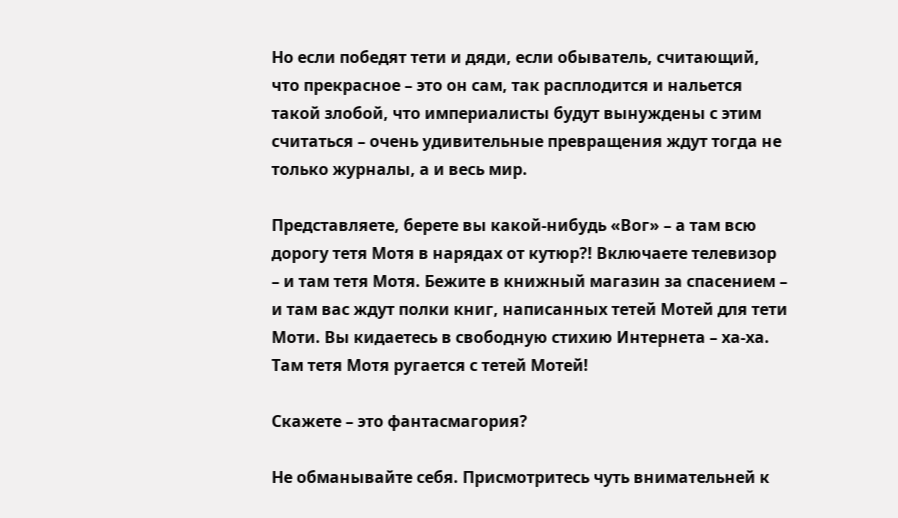Но если победят тети и дяди, если обыватель, считающий, что прекрасное – это он сам, так расплодится и нальется такой злобой, что империалисты будут вынуждены с этим считаться – очень удивительные превращения ждут тогда не только журналы, а и весь мир.

Представляете, берете вы какой-нибудь «Вог» – а там всю дорогу тетя Мотя в нарядах от кутюр?! Включаете телевизор – и там тетя Мотя. Бежите в книжный магазин за спасением – и там вас ждут полки книг, написанных тетей Мотей для тети Моти. Вы кидаетесь в свободную стихию Интернета – ха-ха. Там тетя Мотя ругается с тетей Мотей!

Скажете – это фантасмагория?

Не обманывайте себя. Присмотритесь чуть внимательней к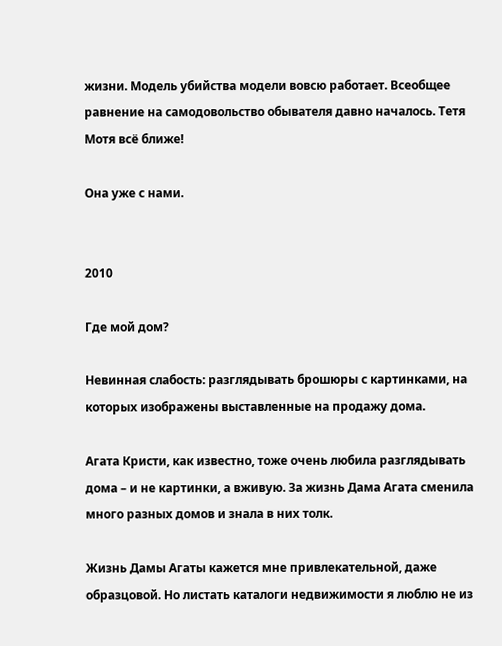жизни. Модель убийства модели вовсю работает. Всеобщее равнение на самодовольство обывателя давно началось. Тетя Мотя всё ближе!

Она уже с нами.


2010

Где мой дом?

Невинная слабость: разглядывать брошюры с картинками, на которых изображены выставленные на продажу дома.

Агата Кристи, как известно, тоже очень любила разглядывать дома – и не картинки, а вживую. За жизнь Дама Агата сменила много разных домов и знала в них толк.

Жизнь Дамы Агаты кажется мне привлекательной, даже образцовой. Но листать каталоги недвижимости я люблю не из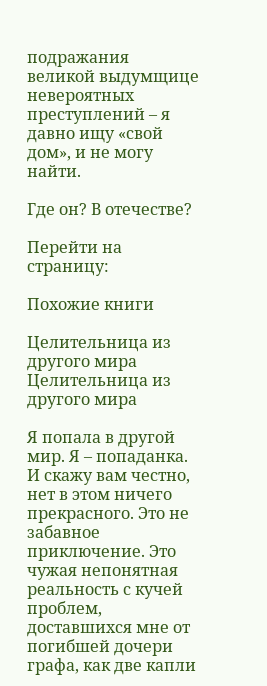подражания великой выдумщице невероятных преступлений – я давно ищу «свой дом», и не могу найти.

Где он? В отечестве?

Перейти на страницу:

Похожие книги

Целительница из другого мира
Целительница из другого мира

Я попала в другой мир. Я – попаданка. И скажу вам честно, нет в этом ничего прекрасного. Это не забавное приключение. Это чужая непонятная реальность с кучей проблем, доставшихся мне от погибшей дочери графа, как две капли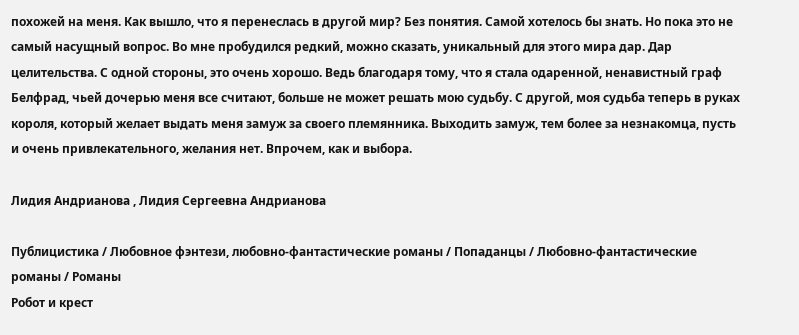похожей на меня. Как вышло, что я перенеслась в другой мир? Без понятия. Самой хотелось бы знать. Но пока это не самый насущный вопрос. Во мне пробудился редкий, можно сказать, уникальный для этого мира дар. Дар целительства. С одной стороны, это очень хорошо. Ведь благодаря тому, что я стала одаренной, ненавистный граф Белфрад, чьей дочерью меня все считают, больше не может решать мою судьбу. С другой, моя судьба теперь в руках короля, который желает выдать меня замуж за своего племянника. Выходить замуж, тем более за незнакомца, пусть и очень привлекательного, желания нет. Впрочем, как и выбора.

Лидия Андрианова , Лидия Сергеевна Андрианова

Публицистика / Любовное фэнтези, любовно-фантастические романы / Попаданцы / Любовно-фантастические романы / Романы
Робот и крест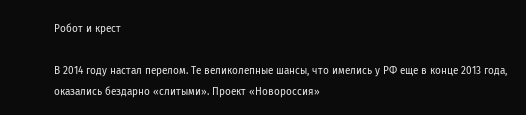Робот и крест

В 2014 году настал перелом. Те великолепные шансы, что имелись у РФ еще в конце 2013 года, оказались бездарно «слитыми». Проект «Новороссия»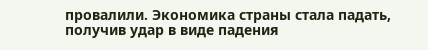провалили. Экономика страны стала падать, получив удар в виде падения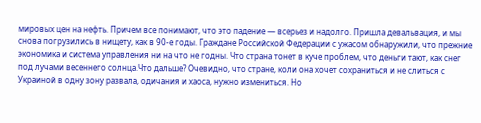мировых цен на нефть. Причем все понимают, что это падение — всерьез и надолго. Пришла девальвация, и мы снова погрузились в нищету, как в 90-е годы. Граждане Российской Федерации с ужасом обнаружили, что прежние экономика и система управления ни на что не годны. Что страна тонет в куче проблем, что деньги тают, как снег под лучами весеннего солнца.Что дальше? Очевидно, что стране, коли она хочет сохраниться и не слиться с Украиной в одну зону развала, одичания и хаоса, нужно измениться. Но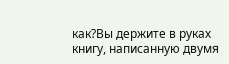как?Вы держите в руках книгу, написанную двумя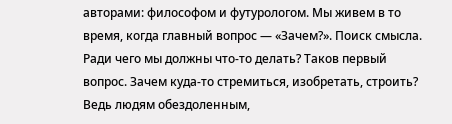авторами: философом и футурологом. Мы живем в то время, когда главный вопрос — «Зачем?». Поиск смысла. Ради чего мы должны что-то делать? Таков первый вопрос. Зачем куда-то стремиться, изобретать, строить? Ведь людям обездоленным,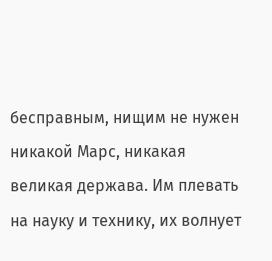бесправным, нищим не нужен никакой Марс, никакая великая держава. Им плевать на науку и технику, их волнует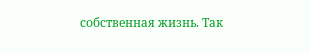собственная жизнь. Так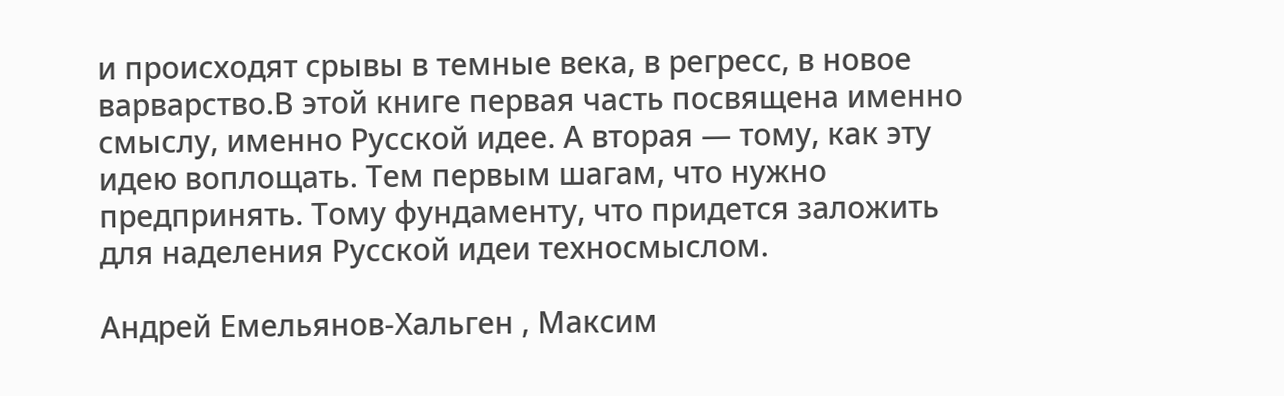и происходят срывы в темные века, в регресс, в новое варварство.В этой книге первая часть посвящена именно смыслу, именно Русской идее. А вторая — тому, как эту идею воплощать. Тем первым шагам, что нужно предпринять. Тому фундаменту, что придется заложить для наделения Русской идеи техносмыслом.

Андрей Емельянов-Хальген , Максим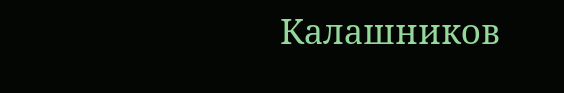Калашников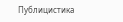Публицистика